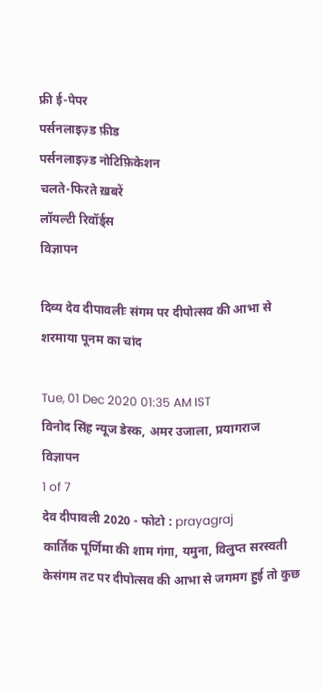फ्री ई-पेपर
पर्सनलाइज़्ड फ़ीड
पर्सनलाइज़्ड नोटिफ़िकेशन
चलते-फिरते ख़बरें
लॉयल्टी रिवॉर्ड्स
विज्ञापन

दिव्य देव दीपावलीः संगम पर दीपोत्सव की आभा से शरमाया पूनम का चांद

Tue, 01 Dec 2020 01:35 AM IST
विनोद सिंह न्यूज डेस्क, अमर उजाला, प्रयागराज
विज्ञापन
1 of 7
देव दीपावली 2020 - फोटो : prayagraj
कार्तिक पूर्णिमा की शाम गंगा, यमुना, विलुप्त सरस्वती केसंगम तट पर दीपोत्सव की आभा से जगमग हुई तो कुछ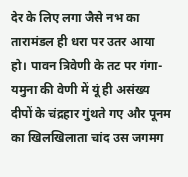देर के लिए लगा जैसे नभ का तारामंडल ही धरा पर उतर आया हो। पावन त्रिवेणी के तट पर गंगा-यमुना की वेणी में यूं ही असंख्य दीपों के चंद्रहार गुंथते गए और पूनम का खिलखिलाता चांद उस जगमग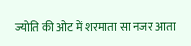ज्योति की ओट में शरमाता सा नजर आता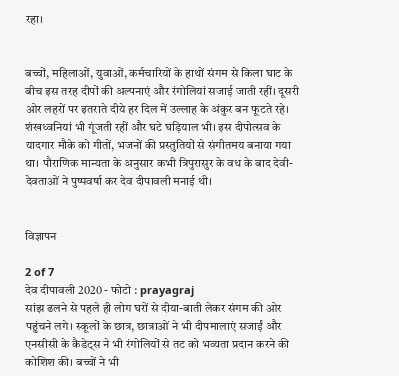रहा।


बच्चों, महिलाओं, युवाओं, कर्मचारियों के हाथों संगम से किला घाट के बीच इस तरह दीपों की अल्पनाएं और रंगोलियां सजाई जाती रहीं। दूसरी ओर लहरों पर इतराते दीये हर दिल में उल्लाह के अंकुर बन फूटते रहे। शंखध्वनियां भी गूंजती रहीं और घटे घड़ियाल भी। इस दीपोत्सव के यादगार मौके को गीतों, भजनों की प्रस्तुतियों से संगीतमय बनाया गया था। पौराणिक मान्यता के अनुसार कभी त्रिपुरासुर के वध के बाद देवी-देवताओं ने पुष्पवर्षा कर देव दीपावली मनाई थी।


विज्ञापन

2 of 7
देव दीपावली 2020 - फोटो : prayagraj
सांझ ढलने से पहले ही लोग घरों से दीया-बाती लेकर संगम की ओर पहुंचने लगे। स्कूलों के छात्र, छात्राओं ने भी दीपमालाएं सजाईं और एनसीसी के कैडेट्स ने भी रंगोलियों से तट को भव्यता प्रदान करने की कोशिश की। बच्चों ने भी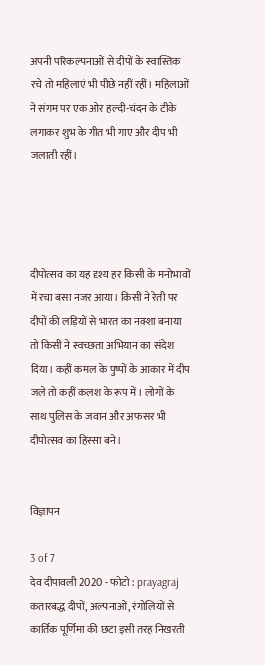अपनी परिकल्पनाओं से दीपों के स्वास्तिक रचे तो महिलाएं भी पीछे नहीं रहीं। महिलाओं ने संगम पर एक ओर हल्दी-चंदन के टीके लगाकर शुभ के गीत भी गाए और दीप भी जलाती रहीं।




दीपोत्सव का यह दृश्य हर किसी के मनोभावों में रचा बसा नजर आया। किसी ने रेती पर दीपों की लड़ियों से भारत का नक्शा बनाया तो किसी ने स्वच्छता अभियान का संदेश दिया। कहीं कमल के पुष्पों के आकार में दीप जले तो कहीं कलश के रूप में। लोगों के साथ पुलिस के जवान और अफसर भी दीपोत्सव का हिस्सा बने।


विज्ञापन

3 of 7
देव दीपावली 2020 - फोटो : prayagraj
कतारबद्ध दीपों, अल्पनाओं, रंगोलियों से कार्तिक पूर्णिमा की छटा इसी तरह निखरती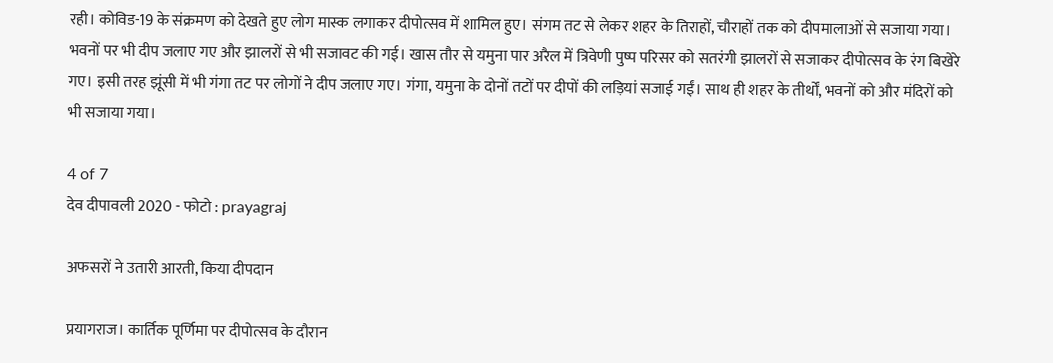रही। कोविड-19 के संक्रमण को देखते हुए लोग मास्क लगाकर दीपोत्सव में शामिल हुए। संगम तट से लेकर शहर के तिराहों, चौराहों तक को दीपमालाओं से सजाया गया। भवनों पर भी दीप जलाए गए और झालरों से भी सजावट की गई। खास तौर से यमुना पार अरैल में त्रिवेणी पुष्प परिसर को सतरंगी झालरों से सजाकर दीपोत्सव के रंग बिखेरे गए। इसी तरह झूंसी में भी गंगा तट पर लोगों ने दीप जलाए गए। गंगा, यमुना के दोनों तटों पर दीपों की लड़ियां सजाई गईं। साथ ही शहर के तीर्थों, भवनों को और मंदिरों को भी सजाया गया।

4 of 7
देव दीपावली 2020 - फोटो : prayagraj

अफसरों ने उतारी आरती, किया दीपदान

प्रयागराज। कार्तिक पूर्णिमा पर दीपोत्सव के दौरान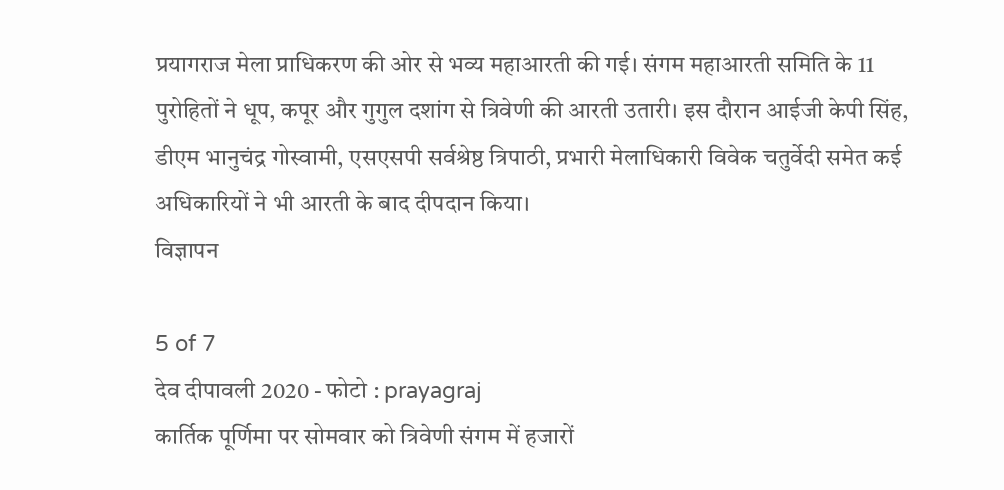प्रयागराज मेला प्राधिकरण की ओर से भव्य महाआरती की गई। संगम महाआरती समिति के 11 पुरोहितों ने धूप, कपूर और गुगुल दशांग से त्रिवेणी की आरती उतारी। इस दौरान आईजी केपी सिंह, डीएम भानुचंद्र गोस्वामी, एसएसपी सर्वश्रेष्ठ त्रिपाठी, प्रभारी मेलाधिकारी विवेक चतुर्वेदी समेत कई अधिकारियों ने भी आरती के बाद दीपदान किया।
विज्ञापन

5 of 7
देव दीपावली 2020 - फोटो : prayagraj
कार्तिक पूर्णिमा पर सोमवार को त्रिवेणी संगम में हजारों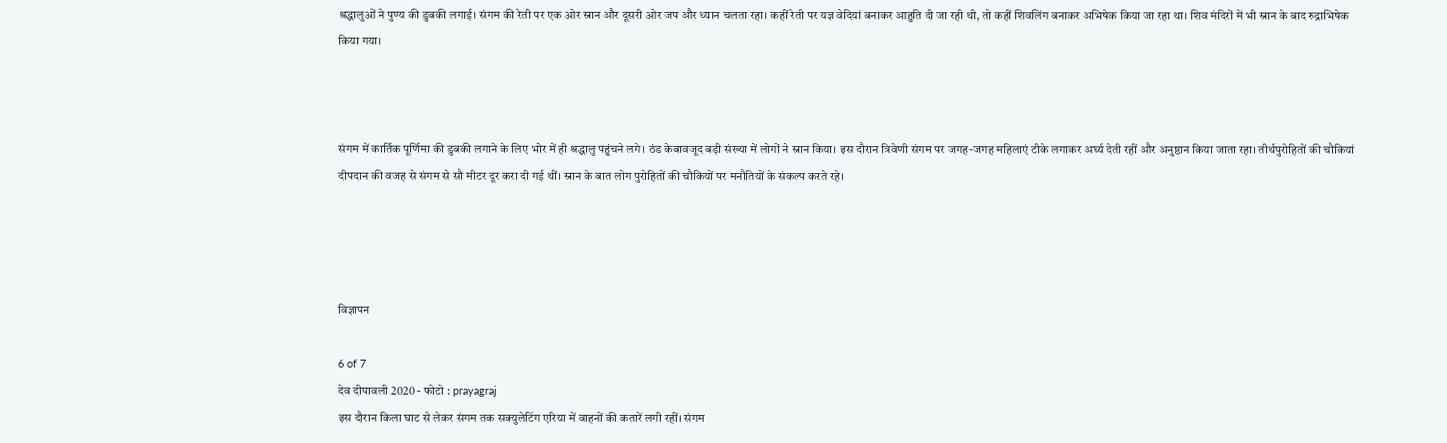श्रद्धालुओं ने पुण्य की डुबकी लगाई। संगम की रेती पर एक ओर स्नान और दूसरी ओर जप और ध्यान चलता रहा। कहीं रेती पर यज्ञ वेदियां बनाकर आहुति दी जा रही थी, तो कहीं शिवलिंग बनाकर अभिषेक किया जा रहा था। शिव मंदिरों में भी स्नान के बाद रुद्राभिषेक किया गया।



संगम में कार्तिक पूर्णिमा की डुबकी लगाने के लिए भोर में ही श्रद्धालु पहुंचने लगे। ठंड केबावजूद बड़ी संख्या में लोगों ने स्नान किया। इस दौरान त्रिवेणी संगम पर जगह-जगह महिलाएं टीके लगाकर अर्घ्य देती रहीं और अनुष्ठान किया जाता रहा। तीर्थपुरोहितों की चौकियां दीपदान की वजह से संगम से सौ मीटर दूर करा दी गई थीं। स्नान के बात लोग पुरोहितों की चौकियों पर मनौतियों के संकल्प करते रहे।




विज्ञापन

6 of 7
देव दीपावली 2020 - फोटो : prayagraj
इस दौरान किला घाट से लेकर संगम तक सक्युलेटिंग एरिया में वाहनों की कतारें लगी रहीं। संगम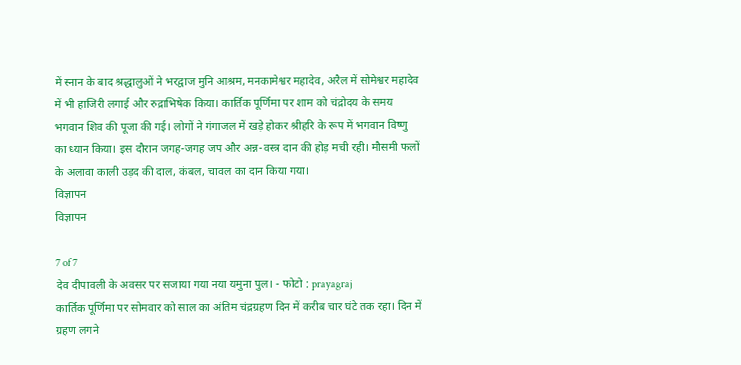में स्नान के बाद श्रद्धालुओं ने भरद्वाज मुनि आश्रम, मनकामेश्वर महादेव, अरैल में सोमेश्वर महादेव में भी हाजिरी लगाई और रुद्राभिषेक किया। कार्तिक पूर्णिमा पर शाम को चंद्रोदय के समय भगवान शिव की पूजा की गई। लोगों ने गंगाजल में खड़े होकर श्रीहरि के रूप में भगवान विष्णु का ध्यान किया। इस दौरान जगह-जगह जप और अन्न-वस्त्र दान की होड़ मची रही। मौसमी फलों के अलावा काली उड़द की दाल, कंबल, चावल का दान किया गया।
विज्ञापन
विज्ञापन

7 of 7
देव दीपावली के अवसर पर सजाया गया नया यमुना पुल। - फोटो : prayagraj
कार्तिक पूर्णिमा पर सोमवार को साल का अंतिम चंद्रग्रहण दिन में करीब चार घंटे तक रहा। दिन में ग्रहण लगने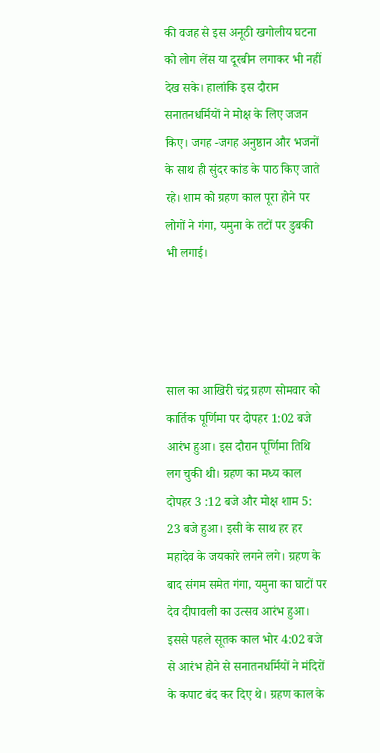की वजह से इस अनूठी खगोलीय घटना को लोग लेंस या दूरबीन लगाकर भी नहीं देख सके। हालांकि इस दौरान सनातनधर्मियों ने मोक्ष के लिए जजन किए। जगह -जगह अनुष्ठान और भजनों के साथ ही सुंदर कांड के पाठ किए जाते रहे। शाम को ग्रहण काल पूरा होने पर लोगों ने गंगा, यमुना के तटों पर डुबकी भी लगाई।




साल का आखिरी चंद्र ग्रहण सोमवार को कार्तिक पूर्णिमा पर दोपहर 1:02 बजे आरंभ हुआ। इस दौरान पूर्णिमा तिथि लग चुकी थी। ग्रहण का मध्य काल दोपहर 3 :12 बजे और मोक्ष शाम 5: 23 बजे हुआ। इसी के साथ हर हर महादेव के जयकारे लगने लगे। ग्रहण के बाद संगम समेत गंगा, यमुना का घाटों पर देव दीपावली का उत्सव आरंभ हुआ। इससे पहले सूतक काल भोर 4:02 बजे  से आरंभ होने से सनातनधर्मियों ने मंदिरों के कपाट बंद कर दिए थे। ग्रहण काल के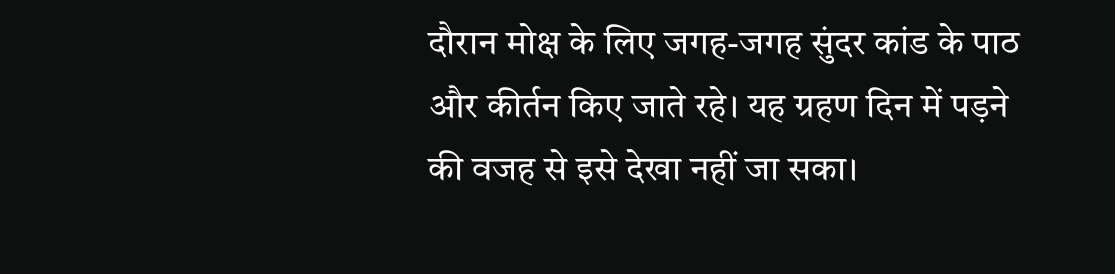दौरान मोक्ष के लिए जगह-जगह सुंदर कांड के पाठ और कीर्तन किए जाते रहे। यह ग्रहण दिन में पड़ने की वजह से इसे देखा नहीं जा सका।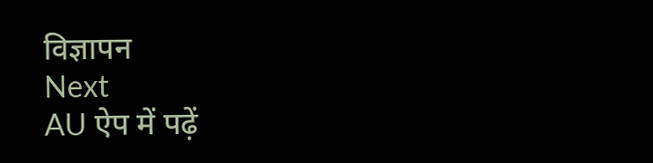विज्ञापन
Next
AU ऐप में पढ़ें